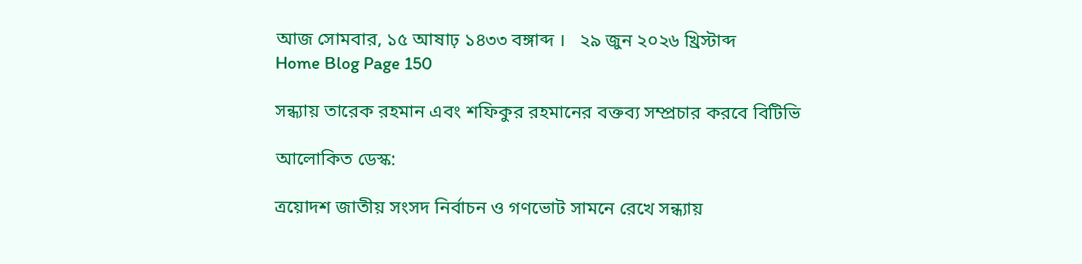আজ সোমবার, ১৫ আষাঢ় ১৪৩৩ বঙ্গাব্দ ।   ২৯ জুন ২০২৬ খ্রিস্টাব্দ
Home Blog Page 150

সন্ধ্যায় তারেক রহমান এবং শফিকুর রহমানের বক্তব্য সম্প্রচার করবে বিটিভি

আলোকিত ডেস্ক:

ত্রয়োদশ জাতীয় সংসদ নির্বাচন ও গণভোট সামনে রেখে সন্ধ্যায়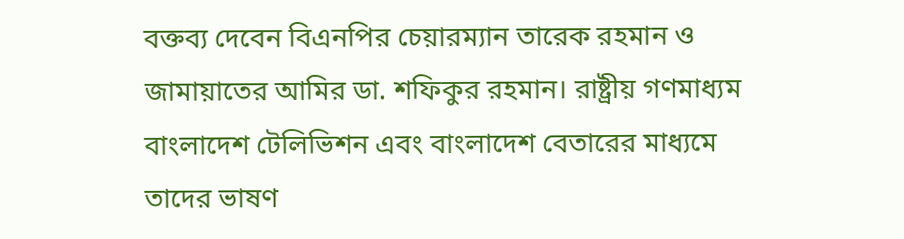বক্তব্য দেবেন বিএনপির চেয়ারম্যান তারেক রহমান ও জামায়াতের আমির ডা. শফিকুর রহমান। রাষ্ট্রীয় গণমাধ্যম বাংলাদেশ টেলিভিশন এবং বাংলাদেশ বেতারের মাধ্যমে তাদের ভাষণ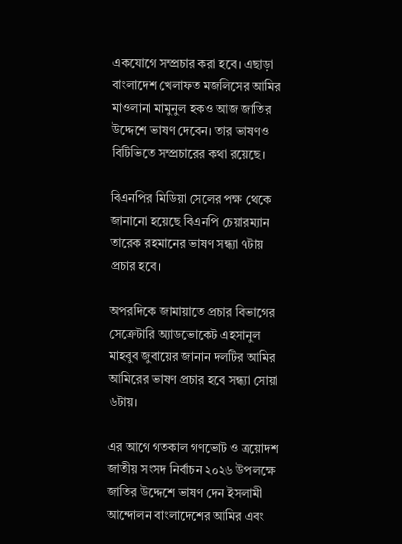একযোগে সম্প্রচার করা হবে। এছাড়া বাংলাদেশ খেলাফত মজলিসের আমির মাওলানা মামুনুল হকও আজ জাতির উদ্দেশে ভাষণ দেবেন। তার ভাষণও বিটিভিতে সম্প্রচারের কথা রয়েছে।

বিএনপির মিডিয়া সেলের পক্ষ থেকে জানানো হয়েছে বিএনপি চেয়ারম্যান তারেক রহমানের ভাষণ সন্ধ্যা ৭টায় প্রচার হবে।

অপরদিকে জামায়াতে প্রচার বিভাগের সেক্রেটারি অ্যাডভোকেট এহসানুল মাহবুব জুবায়ের জানান দলটির আমির আমিরের ভাষণ প্রচার হবে সন্ধ্যা সোয়া ৬টায়।

এর আগে গতকাল গণভোট ও ত্রয়োদশ জাতীয় সংসদ নির্বাচন ২০২৬ উপলক্ষে জাতির উদ্দেশে ভাষণ দেন ইসলামী আন্দোলন বাংলাদেশের আমির এবং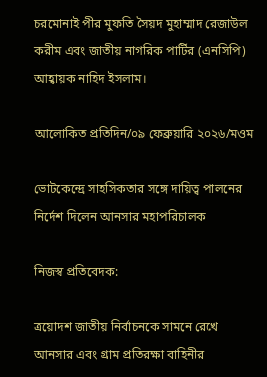চরমোনাই পীর মুফতি সৈয়দ মুহাম্মাদ রেজাউল করীম এবং জাতীয় নাগরিক পার্টির (এনসিপি) আহ্বায়ক নাহিদ ইসলাম।

আলোকিত প্রতিদিন/০৯ ফেব্রুয়ারি ২০২৬/মওম

ভোটকেন্দ্রে সাহসিকতার সঙ্গে দায়িত্ব পালনের নির্দেশ দিলেন আনসার মহাপরিচালক

নিজস্ব প্রতিবেদক:

ত্রয়োদশ জাতীয় নির্বাচনকে সামনে রেখে আনসার এবং গ্রাম প্রতিরক্ষা বাহিনীর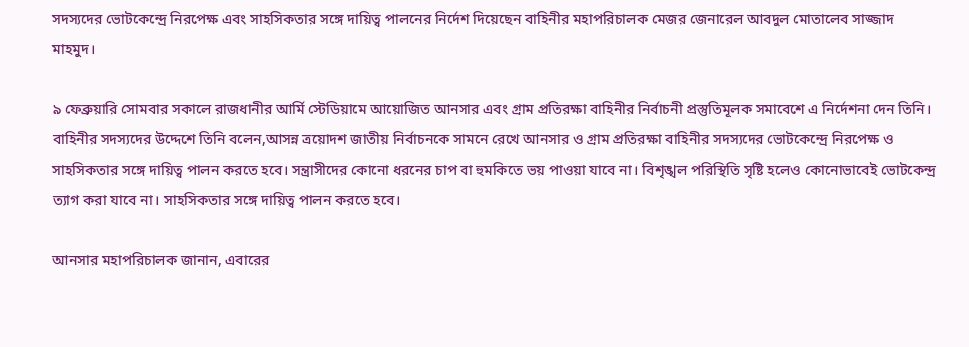সদস্যদের ভোটকেন্দ্রে নিরপেক্ষ এবং সাহসিকতার সঙ্গে দায়িত্ব পালনের নির্দেশ দিয়েছেন বাহিনীর মহাপরিচালক মেজর জেনারেল আবদুল মোতালেব সাজ্জাদ মাহমুদ।

৯ ফেব্রুয়ারি সোমবার সকালে রাজধানীর আর্মি স্টেডিয়ামে আয়োজিত আনসার এবং গ্রাম প্রতিরক্ষা বাহিনীর নির্বাচনী প্রস্তুতিমূলক সমাবেশে এ নির্দেশনা দেন তিনি। বাহিনীর সদস্যদের উদ্দেশে তিনি বলেন,আসন্ন ত্রয়োদশ জাতীয় নির্বাচনকে সামনে রেখে আনসার ও গ্রাম প্রতিরক্ষা বাহিনীর সদস্যদের ভোটকেন্দ্রে নিরপেক্ষ ও সাহসিকতার সঙ্গে দায়িত্ব পালন করতে হবে। সন্ত্রাসীদের কোনো ধরনের চাপ বা হুমকিতে ভয় পাওয়া যাবে না। বিশৃঙ্খল পরিস্থিতি সৃষ্টি হলেও কোনোভাবেই ভোটকেন্দ্র ত্যাগ করা যাবে না। সাহসিকতার সঙ্গে দায়িত্ব পালন করতে হবে।

আনসার মহাপরিচালক জানান, এবারের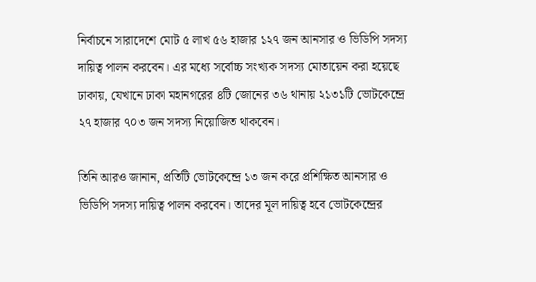নির্বাচনে সারাদেশে মোট ৫ লাখ ৫৬ হাজার ১২৭ জন আনসার ও ভিডিপি সদস্য দায়িত্ব পালন করবেন। এর মধ্যে সর্বোচ্চ সংখ্যক সদস্য মোতায়েন করা হয়েছে ঢাকায়, যেখানে ঢাকা মহানগরের ৪টি জোনের ৩৬ থানায় ২১৩১টি ভোটকেন্দ্রে ২৭ হাজার ৭০৩ জন সদস্য নিয়োজিত থাকবেন।

তিনি আরও জানান, প্রতিটি ভোটকেন্দ্রে ১৩ জন করে প্রশিক্ষিত আনসার ও ভিডিপি সদস্য দায়িত্ব পালন করবেন। তাদের মূল দায়িত্ব হবে ভোটকেন্দ্রের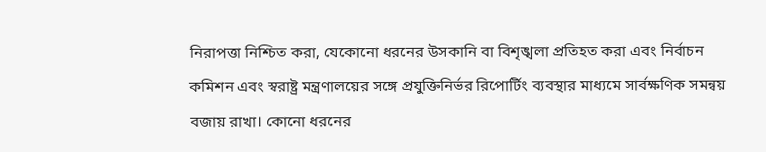নিরাপত্তা নিশ্চিত করা, যেকোনো ধরনের উসকানি বা বিশৃঙ্খলা প্রতিহত করা এবং নির্বাচন কমিশন এবং স্বরাষ্ট্র মন্ত্রণালয়ের সঙ্গে প্রযুক্তিনির্ভর রিপোর্টিং ব্যবস্থার মাধ্যমে সার্বক্ষণিক সমন্বয় বজায় রাখা। কোনো ধরনের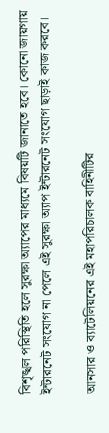বিশৃঙ্খল পরিস্থিতি হলে সুরক্ষা অ্যাপের মাধ্যমে বিষয়টি জানাতে হবে। কোনো জায়গায় ইন্টারনেট সংযোগ না পেলে এই সুরক্ষা অ্যাপ ইন্টারনেট সংযোগ ছাড়াই কাজ করবে।

আনসার ও ব‍্যাটেলিয়নের এই মহাপরিচালক বাহিনীটির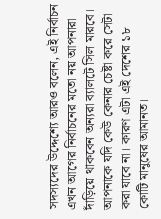সদস্যদের উদ্দেশ্যে আরও বলেন, এই নির্বাচন এখন আগের নির্বাচনের মতো নয় আপনারা দাঁড়িয়ে থাকবেন অন্যরা ব্যালটে সিল মারবে। আপনাকে যদি কেউ কেনার চেষ্টা করে সেটা করা যাবে না। কারণ এটা এই দেশের ১৮ কোটি মানুষের আমানত।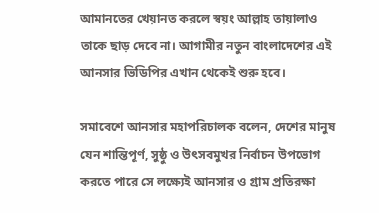আমানতের খেয়ানত করলে স্বয়ং আল্লাহ তায়ালাও তাকে ছাড় দেবে না। আগামীর নতুন বাংলাদেশের এই আনসার ভিডিপির এখান থেকেই শুরু হবে।

সমাবেশে আনসার মহাপরিচালক বলেন, দেশের মানুষ যেন শান্তিপূর্ণ, সুষ্ঠু ও উৎসবমুখর নির্বাচন উপভোগ করতে পারে সে লক্ষ্যেই আনসার ও গ্রাম প্রতিরক্ষা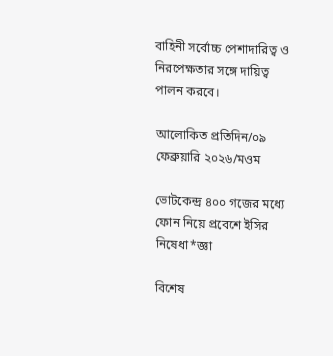বাহিনী সর্বোচ্চ পেশাদারিত্ব ও নিরপেক্ষতার সঙ্গে দায়িত্ব পালন করবে।

আলোকিত প্রতিদিন/০৯ ফেব্রুয়ারি ২০২৬/মওম

ভোটকেন্দ্র ৪০০ গজের মধ্যে ফোন নিয়ে প্রবেশে ইসির নিষেধা*জ্ঞা

বিশেষ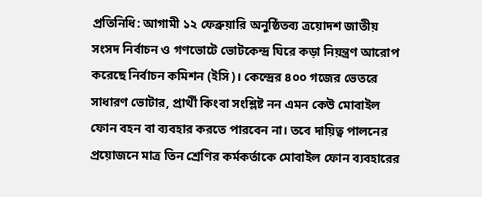প্রতিনিধি: আগামী ১২ ফেব্রুয়ারি অনুষ্ঠিতব্য ত্রয়োদশ জাতীয় সংসদ নির্বাচন ও গণভোটে ভোটকেন্দ্র ঘিরে কড়া নিয়ন্ত্রণ আরোপ করেছে নির্বাচন কমিশন (ইসি)। কেন্দ্রের ৪০০ গজের ভেতরে সাধারণ ভোটার, প্রার্থী কিংবা সংশ্লিষ্ট নন এমন কেউ মোবাইল ফোন বহন বা ব্যবহার করতে পারবেন না। তবে দায়িত্ব পালনের প্রয়োজনে মাত্র তিন শ্রেণির কর্মকর্তাকে মোবাইল ফোন ব্যবহারের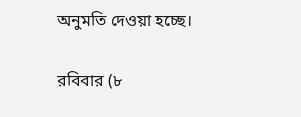অনুমতি দেওয়া হচ্ছে।

রবিবার (৮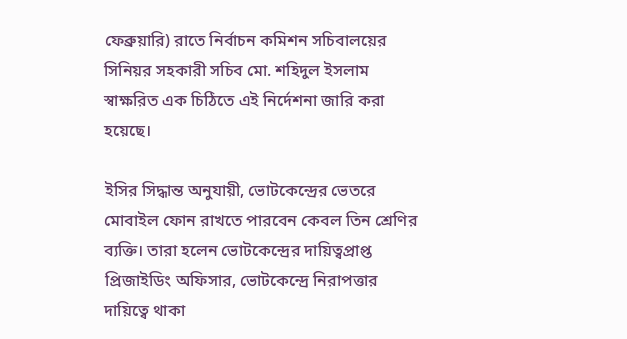ফেব্রুয়ারি) রাতে নির্বাচন কমিশন সচিবালয়ের সিনিয়র সহকারী সচিব মো. শহিদুল ইসলাম স্বাক্ষরিত এক চিঠিতে এই নির্দেশনা জারি করা হয়েছে।

ইসির সিদ্ধান্ত অনুযায়ী, ভোটকেন্দ্রের ভেতরে মোবাইল ফোন রাখতে পারবেন কেবল তিন শ্রেণির ব্যক্তি। তারা হলেন ভোটকেন্দ্রের দায়িত্বপ্রাপ্ত প্রিজাইডিং অফিসার, ভোটকেন্দ্রে নিরাপত্তার দায়িত্বে থাকা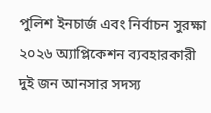পুলিশ ইনচার্জ এবং নির্বাচন সুরক্ষা ২০২৬ অ্যাপ্লিকেশন ব্যবহারকারী দুই জন আনসার সদস্য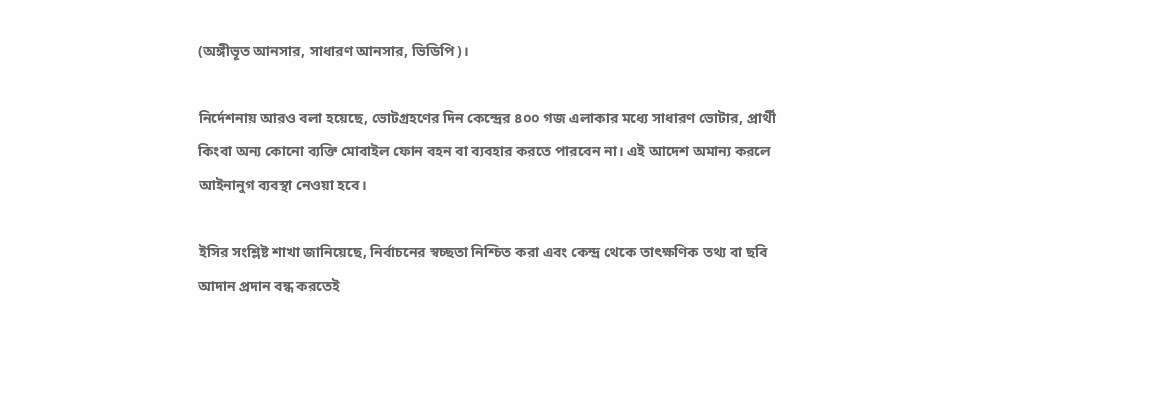(অঙ্গীভূত আনসার, সাধারণ আনসার, ভিডিপি)।

নির্দেশনায় আরও বলা হয়েছে, ভোটগ্রহণের দিন কেন্দ্রের ৪০০ গজ এলাকার মধ্যে সাধারণ ভোটার, প্রার্থী কিংবা অন্য কোনো ব্যক্তি মোবাইল ফোন বহন বা ব্যবহার করতে পারবেন না। এই আদেশ অমান্য করলে আইনানুগ ব্যবস্থা নেওয়া হবে।

ইসির সংশ্লিষ্ট শাখা জানিয়েছে, নির্বাচনের স্বচ্ছতা নিশ্চিত করা এবং কেন্দ্র থেকে তাৎক্ষণিক তথ্য বা ছবি আদান প্রদান বন্ধ করতেই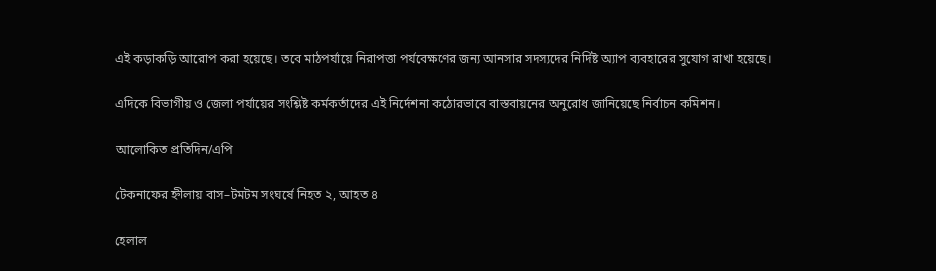এই কড়াকড়ি আরোপ করা হয়েছে। তবে মাঠপর্যায়ে নিরাপত্তা পর্যবেক্ষণের জন্য আনসার সদস্যদের নির্দিষ্ট অ্যাপ ব্যবহারের সুযোগ রাখা হয়েছে।

এদিকে বিভাগীয় ও জেলা পর্যায়ের সংশ্লিষ্ট কর্মকর্তাদের এই নির্দেশনা কঠোরভাবে বাস্তবায়নের অনুরোধ জানিয়েছে নির্বাচন কমিশন।

আলোকিত প্রতিদিন/এপি

টেকনাফের হ্নীলায় বাস–টমটম সংঘর্ষে নিহত ২, আহত ৪

হেলাল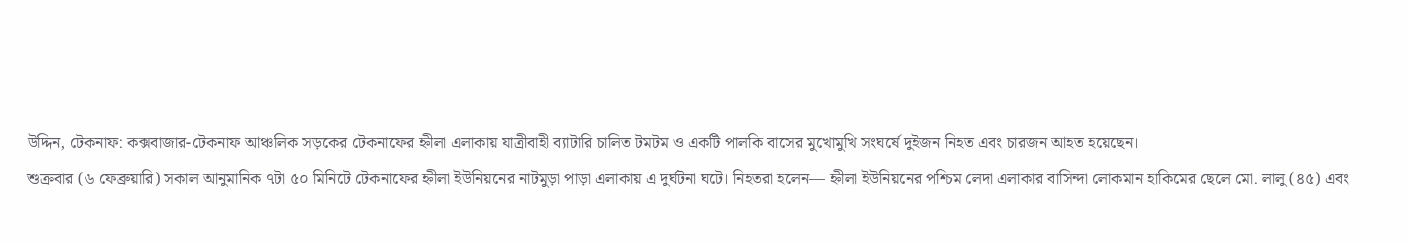উদ্দিন, টেকনাফ: কক্সবাজার-টেকনাফ আঞ্চলিক সড়কের টেকনাফের হ্নীলা এলাকায় যাত্রীবাহী ব্যাটারি চালিত টমটম ও একটি পালকি বাসের মুখোমুখি সংঘর্ষে দুইজন নিহত এবং চারজন আহত হয়েছেন।
শুক্রবার (৬ ফেব্রুয়ারি) সকাল আনুমানিক ৭টা ৫০ মিনিটে টেকনাফের হ্নীলা ইউনিয়নের নাটমুড়া পাড়া এলাকায় এ দুর্ঘটনা ঘটে। নিহতরা হলেন— হ্নীলা ইউনিয়নের পশ্চিম লেদা এলাকার বাসিন্দা লোকমান হাকিমের ছেলে মো. লালু (৪৫) এবং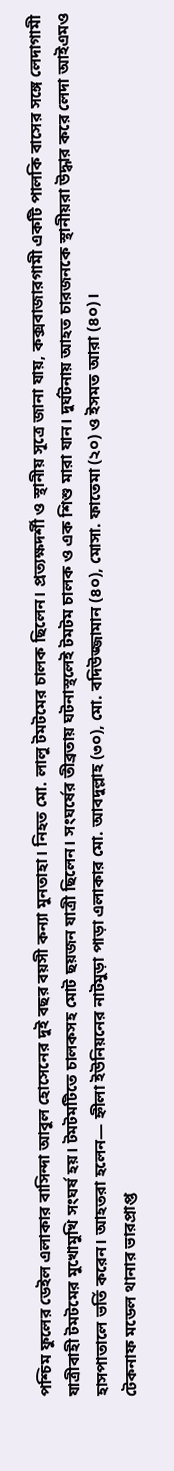পশ্চিম ফুলের ডেইল এলাকার বাসিন্দা আবুল হোসেনের দুই বছর বয়সী কন্যা মুনতাহা। নিহত মো. লালু টমটমের চালক ছিলেন। প্রত্যক্ষদর্শী ও স্থানীয় সূত্রে জানা যায়, কক্সবাজারগামী একটি পালকি বাসের সঙ্গে লেদাগামী যাত্রীবাহী টমটমের মুখোমুখি সংঘর্ষ হয়। টমটমটিতে চালকসহ মোট ছয়জন যাত্রী ছিলেন। সংঘর্ষের তীব্রতায় ঘটনাস্থলেই টমটম চালক ও এক শিশু মারা যান। দুর্ঘটনায় আহত চারজনকে স্থানীয়রা উদ্ধার করে লেদা আইএমও হাসপাতালে ভর্তি করেন। আহতরা হলেন— হ্নীলা ইউনিয়নের নাটমুড়া পাড়া এলাকার মো. আবদুল্লাহ (৩০), মো. বদিউজ্জামান (৪০), মোসা. ফাতেমা (২০) ও ইসমত আরা (৪০)।
টেকনাফ মডেল থানার ভারপ্রাপ্ত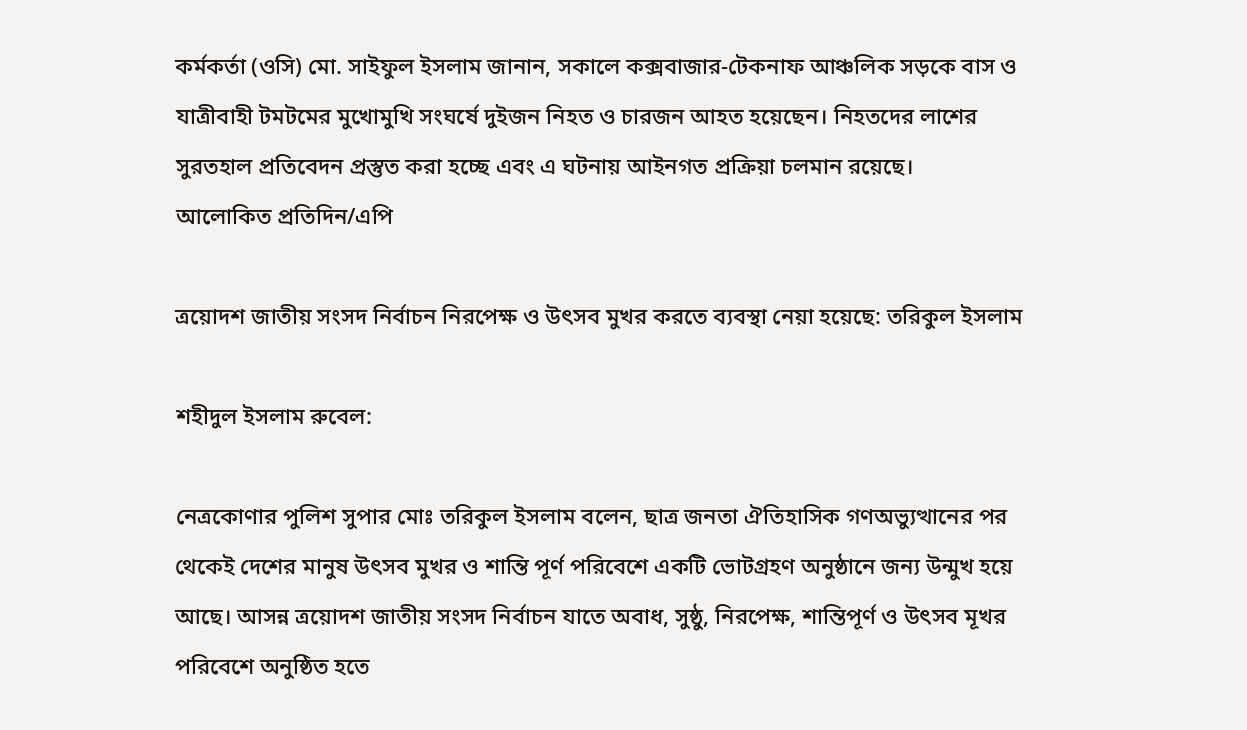কর্মকর্তা (ওসি) মো. সাইফুল ইসলাম জানান, সকালে কক্সবাজার-টেকনাফ আঞ্চলিক সড়কে বাস ও যাত্রীবাহী টমটমের মুখোমুখি সংঘর্ষে দুইজন নিহত ও চারজন আহত হয়েছেন। নিহতদের লাশের সুরতহাল প্রতিবেদন প্রস্তুত করা হচ্ছে এবং এ ঘটনায় আইনগত প্রক্রিয়া চলমান রয়েছে।
আলোকিত প্রতিদিন/এপি

ত্রয়োদশ জাতীয় সংসদ নির্বাচন নিরপেক্ষ ও উৎসব মুখর করতে ব্যবস্থা নেয়া হয়েছে: তরিকুল ইসলাম

শহীদুল ইসলাম রুবেল:

নেত্রকোণার পুলিশ সুপার মোঃ তরিকুল ইসলাম বলেন, ছাত্র জনতা ঐতিহাসিক গণঅভ্যুত্থানের পর থেকেই দেশের মানুষ উৎসব মুখর ও শান্তি পূর্ণ পরিবেশে একটি ভোটগ্রহণ অনুষ্ঠানে জন্য উন্মুখ হয়ে আছে। আসন্ন ত্রয়োদশ জাতীয় সংসদ নির্বাচন যাতে অবাধ, সুষ্ঠু, নিরপেক্ষ, শান্তিপূর্ণ ও উৎসব মূখর পরিবেশে অনুষ্ঠিত হতে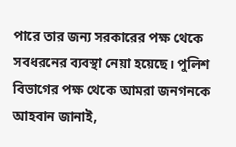পারে তার জন্য সরকারের পক্ষ থেকে সবধরনের ব্যবস্থা নেয়া হয়েছে। পুলিশ বিভাগের পক্ষ থেকে আমরা জনগনকে আহবান জানাই,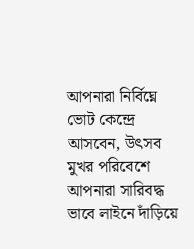আপনারা নির্বিঘ্নে ভোট কেন্দ্রে আসবেন, উৎসব মুখর পরিবেশে আপনারা সারিবদ্ধ ভাবে লাইনে দাঁড়িয়ে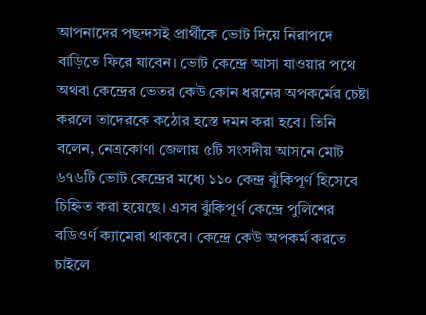আপনাদের পছন্দসই প্রার্থীকে ভোট দিয়ে নিরাপদে বাড়িতে ফিরে যাবেন। ভোট কেন্দ্রে আসা যাওয়ার পথে অথবা কেন্দ্রের ভেতর কেউ কোন ধরনের অপকর্মের চেষ্টা করলে তাদেরকে কঠোর হস্তে দমন করা হবে। তিনি বলেন, নেত্রকোণা জেলায় ৫টি সংসদীয় আসনে মোট ৬৭৬টি ভোট কেন্দ্রের মধ্যে ১১০ কেন্দ্র ঝুঁকিপূর্ণ হিসেবে চিহ্নিত করা হয়েছে। এসব ঝুঁকিপূর্ণ কেন্দ্রে পুলিশের বডিওর্ণ ক্যামেরা থাকবে। কেন্দ্রে কেউ অপকর্ম করতে চাইলে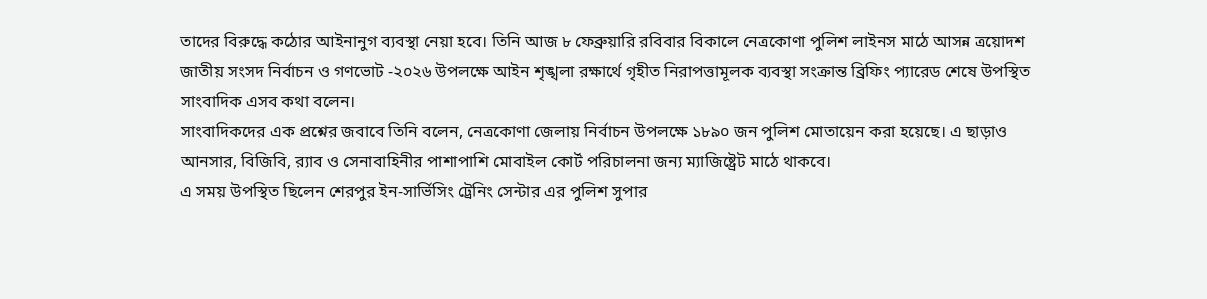তাদের বিরুদ্ধে কঠোর আইনানুগ ব্যবস্থা নেয়া হবে। তিনি আজ ৮ ফেব্রুয়ারি রবিবার বিকালে নেত্রকোণা পুলিশ লাইনস মাঠে আসন্ন ত্রয়োদশ জাতীয় সংসদ নির্বাচন ও গণভোট -২০২৬ উপলক্ষে আইন শৃঙ্খলা রক্ষার্থে গৃহীত নিরাপত্তামূলক ব্যবস্থা সংক্রান্ত ব্রিফিং প্যারেড শেষে উপস্থিত সাংবাদিক এসব কথা বলেন।
সাংবাদিকদের এক প্রশ্নের জবাবে তিনি বলেন, নেত্রকোণা জেলায় নির্বাচন উপলক্ষে ১৮৯০ জন পুলিশ মোতায়েন করা হয়েছে। এ ছাড়াও আনসার, বিজিবি, র‍্যাব ও সেনাবাহিনীর পাশাপাশি মোবাইল কোর্ট পরিচালনা জন্য ম্যাজিষ্ট্রেট মাঠে থাকবে।
এ সময় উপস্থিত ছিলেন শেরপুর ইন-সার্ভিসিং ট্রেনিং সেন্টার এর পুলিশ সুপার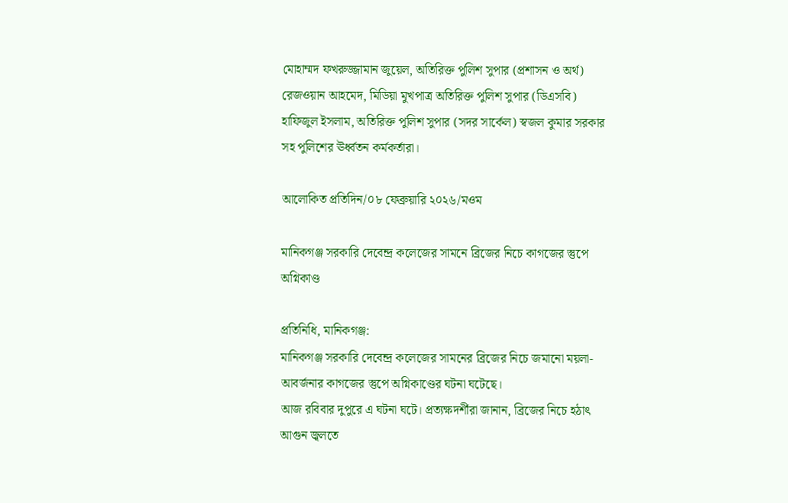মোহাম্মদ ফখরুজ্জামান জুয়েল, অতিরিক্ত পুলিশ সুপার (প্রশাসন ও অর্থ) রেজওয়ান আহমেদ, মিডিয়া মুখপাত্র অতিরিক্ত পুলিশ সুপার (ডিএসবি) হাফিজুল ইসলাম, অতিরিক্ত পুলিশ সুপার (সদর সার্কেল) স্বজল কুমার সরকার সহ পুলিশের ঊর্ধ্বতন কর্মকর্তারা।

আলোকিত প্রতিদিন/০৮ ফেব্রুয়ারি ২০২৬/মওম

মানিকগঞ্জ সরকারি দেবেন্দ্র কলেজের সামনে ব্রিজের নিচে কাগজের স্তুপে অগ্নিকাণ্ড

প্রতিনিধি, মানিকগঞ্জ:
মানিকগঞ্জ সরকারি দেবেন্দ্র কলেজের সামনের ব্রিজের নিচে জমানো ময়লা-আবর্জনার কাগজের স্তুপে অগ্নিকাণ্ডের ঘটনা ঘটেছে।
আজ রবিবার দুপুরে এ ঘটনা ঘটে। প্রত্যক্ষদর্শীরা জানান, ব্রিজের নিচে হঠাৎ আগুন জ্বলতে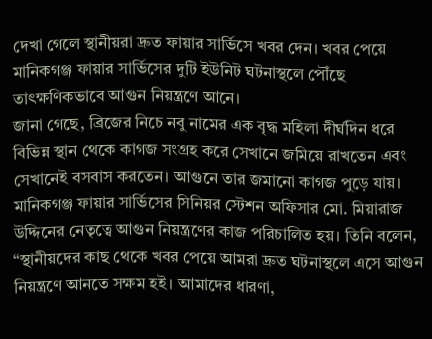দেখা গেলে স্থানীয়রা দ্রুত ফায়ার সার্ভিসে খবর দেন। খবর পেয়ে মানিকগঞ্জ ফায়ার সার্ভিসের দুটি ইউনিট ঘটনাস্থলে পৌঁছে তাৎক্ষণিকভাবে আগুন নিয়ন্ত্রণে আনে।
জানা গেছে, ব্রিজের নিচে নবু নামের এক বৃদ্ধ মহিলা দীর্ঘদিন ধরে বিভিন্ন স্থান থেকে কাগজ সংগ্রহ করে সেখানে জমিয়ে রাখতেন এবং সেখানেই বসবাস করতেন। আগুনে তার জমানো কাগজ পুড়ে যায়।
মানিকগঞ্জ ফায়ার সার্ভিসের সিনিয়র স্টেশন অফিসার মো. মিয়ারাজ উদ্দিনের নেতৃত্বে আগুন নিয়ন্ত্রণের কাজ পরিচালিত হয়। তিনি বলেন, “স্থানীয়দের কাছ থেকে খবর পেয়ে আমরা দ্রুত ঘটনাস্থলে এসে আগুন নিয়ন্ত্রণে আনতে সক্ষম হই। আমাদের ধারণা,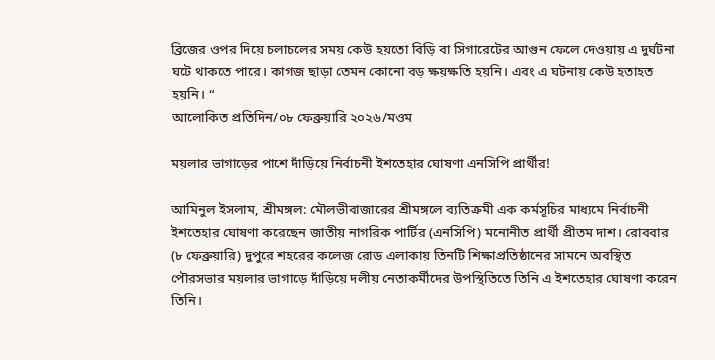ব্রিজের ওপর দিয়ে চলাচলের সময় কেউ হয়তো বিড়ি বা সিগারেটের আগুন ফেলে দেওয়ায় এ দুর্ঘটনা ঘটে থাকতে পারে। কাগজ ছাড়া তেমন কোনো বড় ক্ষয়ক্ষতি হয়নি। এবং এ ঘটনায় কেউ হতাহত হয়নি। “
আলোকিত প্রতিদিন/০৮ ফেব্রুয়ারি ২০২৬/মওম

ময়লার ভাগাড়ের পাশে দাঁড়িয়ে নির্বাচনী ইশতেহার ঘোষণা এনসিপি প্রার্থীর!

আমিনুল ইসলাম, শ্রীমঙ্গল: মৌলভীবাজারের শ্রীমঙ্গলে ব্যতিক্রমী এক কর্মসূচির মাধ্যমে নির্বাচনী ইশতেহার ঘোষণা করেছেন জাতীয় নাগরিক পার্টির (এনসিপি) মনোনীত প্রার্থী প্রীতম দাশ। রোববার (৮ ফেব্রুয়ারি) দুপুরে শহরের কলেজ রোড এলাকায় তিনটি শিক্ষাপ্রতিষ্ঠানের সামনে অবস্থিত পৌরসভার ময়লার ভাগাড়ে দাঁড়িয়ে দলীয় নেতাকর্মীদের উপস্থিতিতে তিনি এ ইশতেহার ঘোষণা করেন তিনি।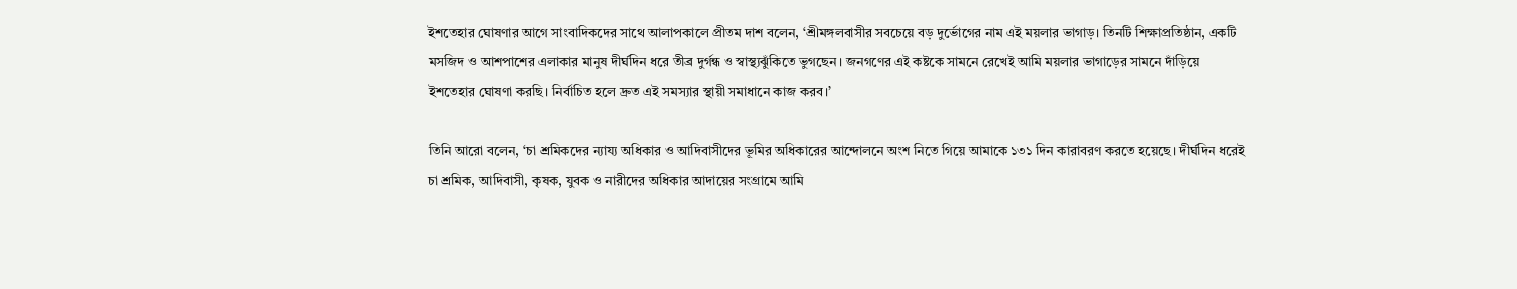ইশতেহার ঘোষণার আগে সাংবাদিকদের সাথে আলাপকালে প্রীতম দাশ বলেন, ‘শ্রীমঙ্গলবাসীর সবচেয়ে বড় দুর্ভোগের নাম এই ময়লার ভাগাড়। তিনটি শিক্ষাপ্রতিষ্ঠান, একটি মসজিদ ও আশপাশের এলাকার মানুষ দীর্ঘদিন ধরে তীব্র দুর্গন্ধ ও স্বাস্থ্যঝুঁকিতে ভুগছেন। জনগণের এই কষ্টকে সামনে রেখেই আমি ময়লার ভাগাড়ের সামনে দাঁড়িয়ে ইশতেহার ঘোষণা করছি। নির্বাচিত হলে দ্রুত এই সমস্যার স্থায়ী সমাধানে কাজ করব।’

তিনি আরো বলেন, ‘চা শ্রমিকদের ন্যায্য অধিকার ও আদিবাসীদের ভূমির অধিকারের আন্দোলনে অংশ নিতে গিয়ে আমাকে ১৩১ দিন কারাবরণ করতে হয়েছে। দীর্ঘদিন ধরেই চা শ্রমিক, আদিবাসী, কৃষক, যুবক ও নারীদের অধিকার আদায়ের সংগ্রামে আমি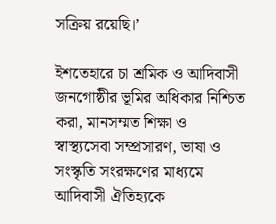সক্রিয় রয়েছি।’

ইশতেহারে চা শ্রমিক ও আদিবাসী জনগোষ্ঠীর ভূমির অধিকার নিশ্চিত করা, মানসম্মত শিক্ষা ও স্বাস্থ্যসেবা সম্প্রসারণ, ভাষা ও সংস্কৃতি সংরক্ষণের মাধ্যমে আদিবাসী ঐতিহ্যকে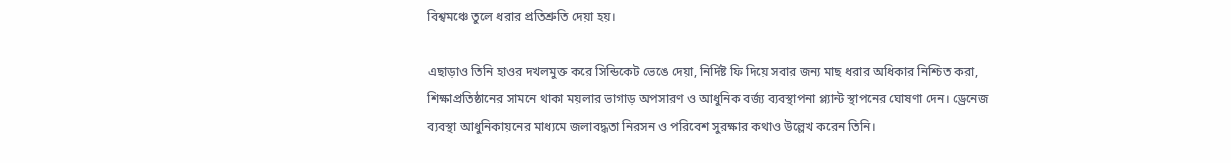বিশ্বমঞ্চে তুলে ধরার প্রতিশ্রুতি দেয়া হয়।

এছাড়াও তিনি হাওর দখলমুক্ত করে সিন্ডিকেট ভেঙে দেয়া, নির্দিষ্ট ফি দিয়ে সবার জন্য মাছ ধরার অধিকার নিশ্চিত করা, শিক্ষাপ্রতিষ্ঠানের সামনে থাকা ময়লার ভাগাড় অপসারণ ও আধুনিক বর্জ্য ব্যবস্থাপনা প্ল্যান্ট স্থাপনের ঘোষণা দেন। ড্রেনেজ ব্যবস্থা আধুনিকায়নের মাধ্যমে জলাবদ্ধতা নিরসন ও পরিবেশ সুরক্ষার কথাও উল্লেখ করেন তিনি।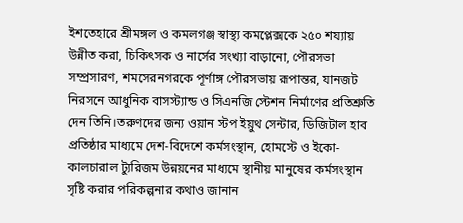ইশতেহারে শ্রীমঙ্গল ও কমলগঞ্জ স্বাস্থ্য কমপ্লেক্সকে ২৫০ শয্যায় উন্নীত করা, চিকিৎসক ও নার্সের সংখ্যা বাড়ানো, পৌরসভা সম্প্রসারণ, শমসেরনগরকে পূর্ণাঙ্গ পৌরসভায় রূপান্তর, যানজট নিরসনে আধুনিক বাসস্ট্যান্ড ও সিএনজি স্টেশন নির্মাণের প্রতিশ্রুতি দেন তিনি।তরুণদের জন্য ওয়ান স্টপ ইয়ুথ সেন্টার, ডিজিটাল হাব প্রতিষ্ঠার মাধ্যমে দেশ-বিদেশে কর্মসংস্থান, হোমস্টে ও ইকো-কালচারাল ট্যুরিজম উন্নয়নের মাধ্যমে স্থানীয় মানুষের কর্মসংস্থান সৃষ্টি করার পরিকল্পনার কথাও জানান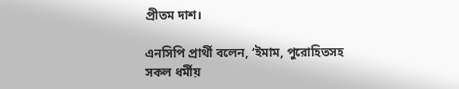প্রীতম দাশ।

এনসিপি প্রার্থী বলেন, ‘ইমাম, পুরোহিতসহ সকল ধর্মীয়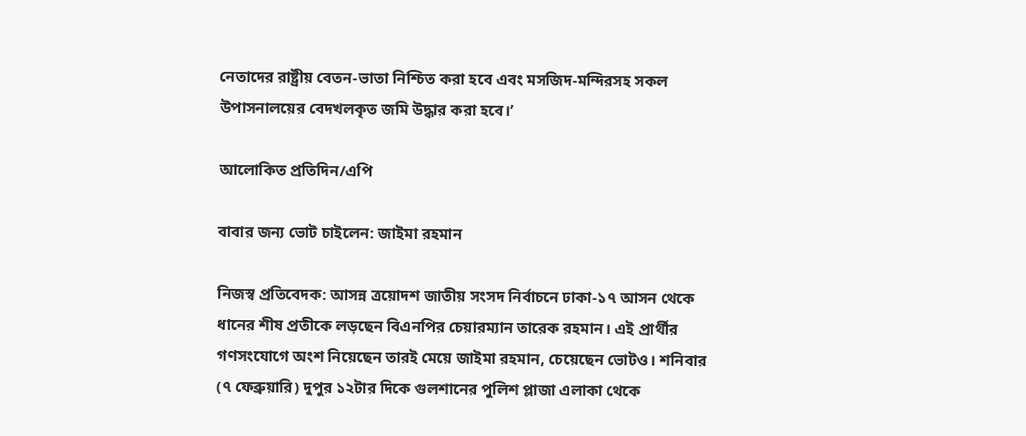নেতাদের রাষ্ট্রীয় বেতন-ভাতা নিশ্চিত করা হবে এবং মসজিদ-মন্দিরসহ সকল উপাসনালয়ের বেদখলকৃত জমি উদ্ধার করা হবে।’

আলোকিত প্রতিদিন/এপি

বাবার জন্য ভোট চাইলেন: জাইমা রহমান

নিজস্ব প্রতিবেদক: আসন্ন ত্রয়োদশ জাতীয় সংসদ নির্বাচনে ঢাকা-১৭ আসন থেকে ধানের শীষ প্রতীকে লড়ছেন বিএনপির চেয়ারম্যান তারেক রহমান। এই প্রার্থীর গণসংযোগে অংশ নিয়েছেন তারই মেয়ে জাইমা রহমান, চেয়েছেন ভোটও। শনিবার (৭ ফেব্রুয়ারি) দুপুর ১২টার দিকে গুলশানের পুলিশ প্লাজা এলাকা থেকে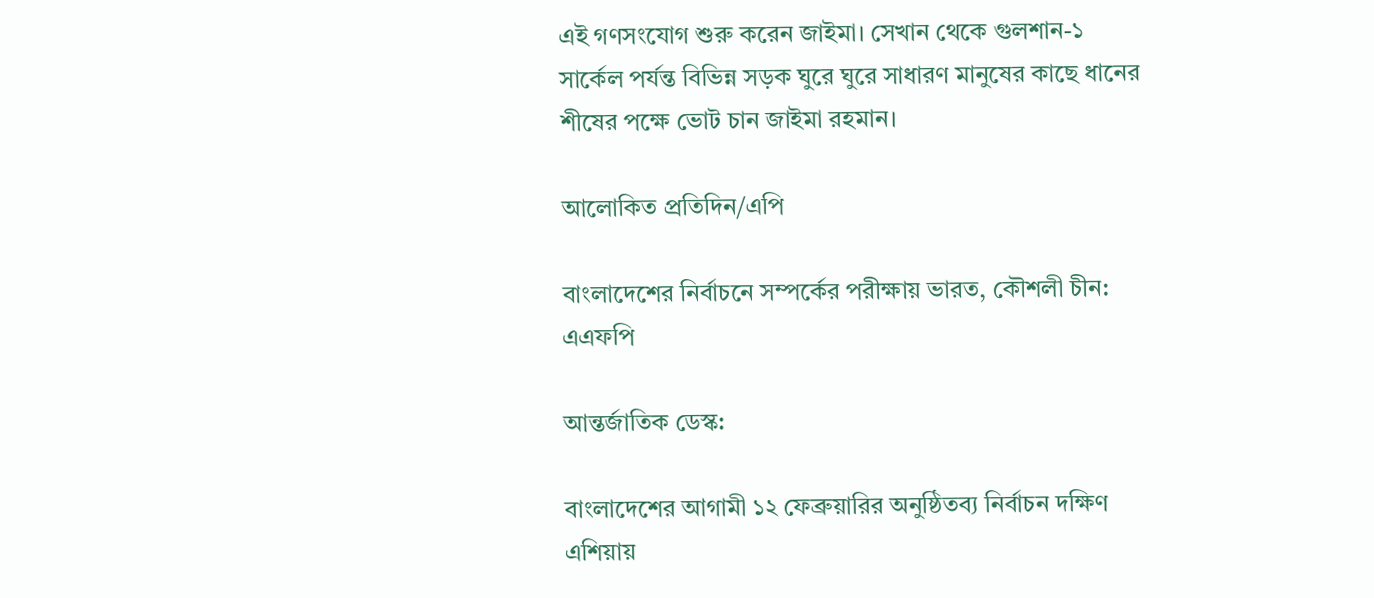এই গণসংযোগ শুরু করেন জাইমা। সেখান থেকে গুলশান-১ সার্কেল পর্যন্ত বিভিন্ন সড়ক ঘুরে ঘুরে সাধারণ মানুষের কাছে ধানের শীষের পক্ষে ভোট চান জাইমা রহমান।

আলোকিত প্রতিদিন/এপি

বাংলাদেশের নির্বাচনে সম্পর্কের পরীক্ষায় ভারত, কৌশলী চীন: এএফপি

আন্তর্জাতিক ডেস্ক:

বাংলাদেশের আগামী ১২ ফেব্রুয়ারির অনুষ্ঠিতব্য নির্বাচন দক্ষিণ এশিয়ায়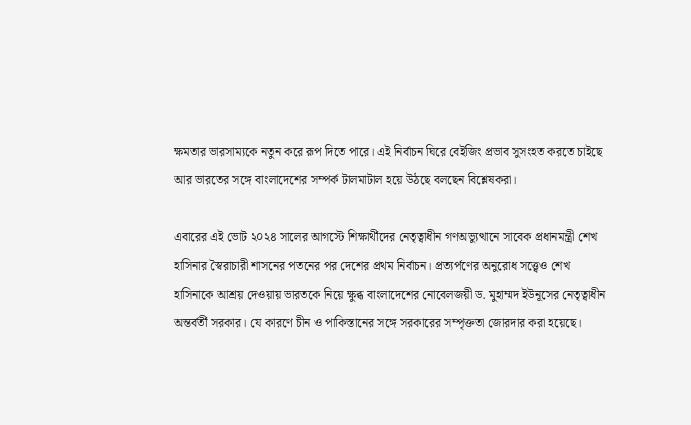ক্ষমতার ভারসাম্যকে নতুন করে রূপ দিতে পারে। এই নির্বাচন ঘিরে বেইজিং প্রভাব সুসংহত করতে চাইছে আর ভারতের সঙ্গে বাংলাদেশের সম্পর্ক টালমাটাল হয়ে উঠছে বলছেন বিশ্লেষকরা।

এবারের এই ভোট ২০২৪ সালের আগস্টে শিক্ষার্থীদের নেতৃত্বাধীন গণঅভ্যুত্থানে সাবেক প্রধানমন্ত্রী শেখ হাসিনার স্বৈরাচারী শাসনের পতনের পর দেশের প্রথম নির্বাচন। প্রত্যর্পণের অনুরোধ সত্ত্বেও শেখ হাসিনাকে আশ্রয় দেওয়ায় ভারতকে নিয়ে ক্ষুব্ধ বাংলাদেশের নোবেলজয়ী ড. মুহাম্মদ ইউনূসের নেতৃত্বাধীন অন্তর্বর্তী সরকার। যে কারণে চীন ও পাকিস্তানের সঙ্গে সরকারের সম্পৃক্ততা জোরদার করা হয়েছে।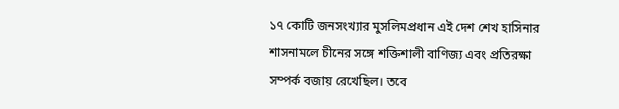১৭ কোটি জনসংখ্যার মুসলিমপ্রধান এই দেশ শেখ হাসিনার শাসনামলে চীনের সঙ্গে শক্তিশালী বাণিজ্য এবং প্রতিরক্ষা সম্পর্ক বজায় রেখেছিল। তবে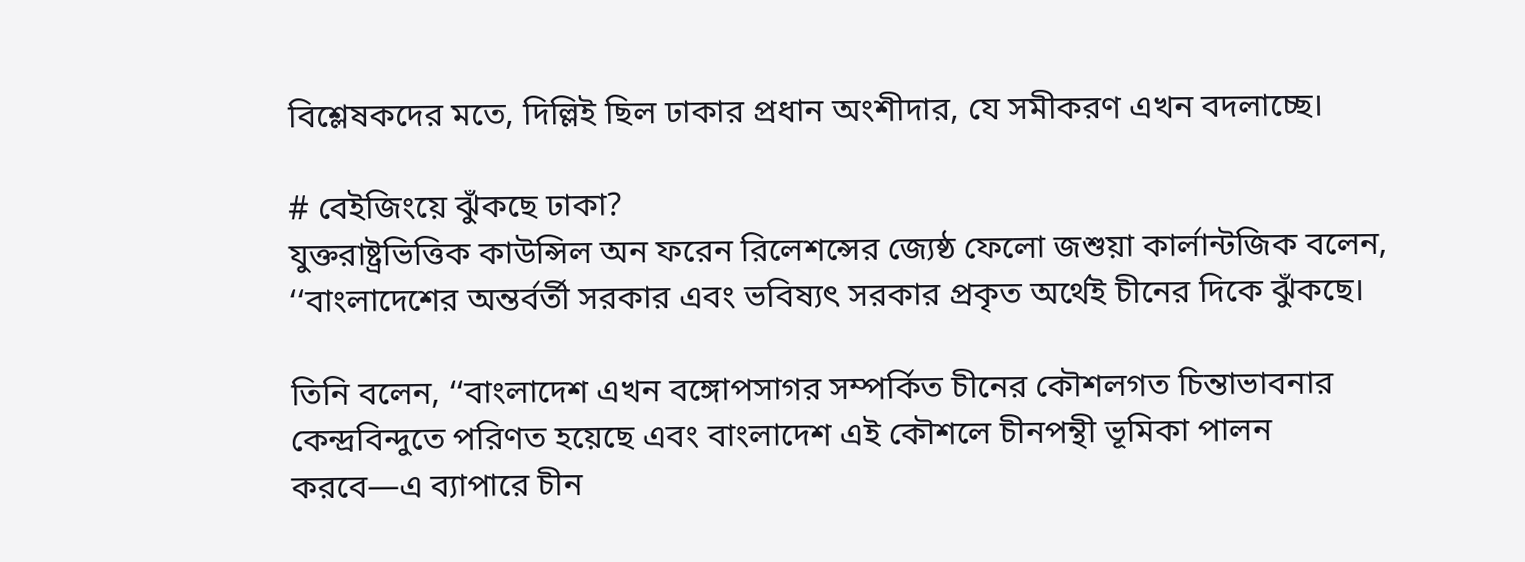বিশ্লেষকদের মতে, দিল্লিই ছিল ঢাকার প্রধান অংশীদার, যে সমীকরণ এখন বদলাচ্ছে।

# বেইজিংয়ে ঝুঁকছে ঢাকা?
যুক্তরাষ্ট্রভিত্তিক কাউন্সিল অন ফরেন রিলেশন্সের জ্যেষ্ঠ ফেলো জশুয়া কার্লান্টজিক বলেন, ‘‘বাংলাদেশের অন্তর্বর্তী সরকার এবং ভবিষ্যৎ সরকার প্রকৃত অর্থেই চীনের দিকে ঝুঁকছে।

তিনি বলেন, ‘‘বাংলাদেশ এখন বঙ্গোপসাগর সম্পর্কিত চীনের কৌশলগত চিন্তাভাবনার কেন্দ্রবিন্দুতে পরিণত হয়েছে এবং বাংলাদেশ এই কৌশলে চীনপন্থী ভূমিকা পালন করবে—এ ব্যাপারে চীন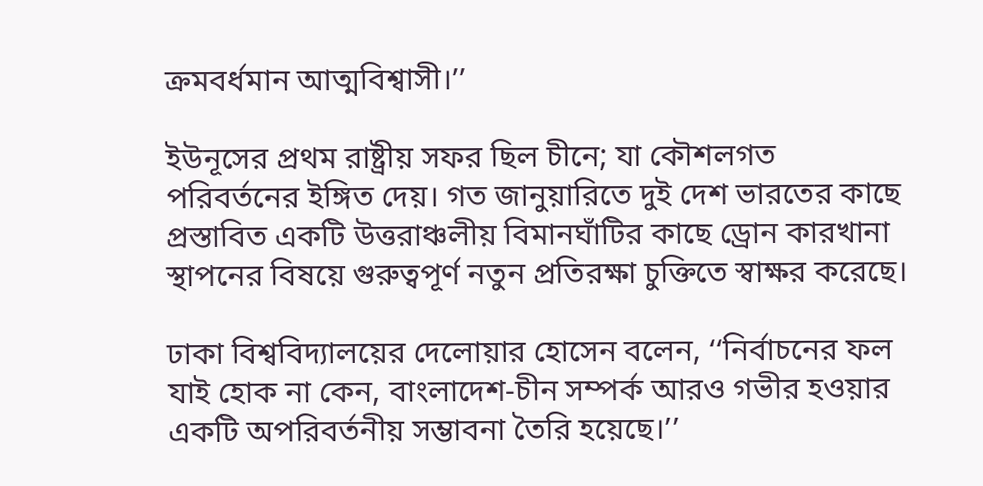ক্রমবর্ধমান আত্মবিশ্বাসী।’’

ইউনূসের প্রথম রাষ্ট্রীয় সফর ছিল চীনে; যা কৌশলগত পরিবর্তনের ইঙ্গিত দেয়। গত জানুয়ারিতে দুই দেশ ভারতের কাছে প্রস্তাবিত একটি উত্তরাঞ্চলীয় বিমানঘাঁটির কাছে ড্রোন কারখানা স্থাপনের বিষয়ে গুরুত্বপূর্ণ নতুন প্রতিরক্ষা চুক্তিতে স্বাক্ষর করেছে।

ঢাকা বিশ্ববিদ্যালয়ের দেলোয়ার হোসেন বলেন, ‘‘নির্বাচনের ফল যাই হোক না কেন, বাংলাদেশ-চীন সম্পর্ক আরও গভীর হওয়ার একটি অপরিবর্তনীয় সম্ভাবনা তৈরি হয়েছে।’’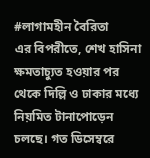#লাগামহীন বৈরিতা
এর বিপরীতে, শেখ হাসিনা ক্ষমতাচ্যুত হওয়ার পর থেকে দিল্লি ও ঢাকার মধ্যে নিয়মিত টানাপোড়েন চলছে। গত ডিসেম্বরে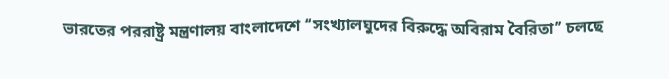ভারতের পররাষ্ট্র মন্ত্রণালয় বাংলাদেশে ‘‘সংখ্যালঘুদের বিরুদ্ধে অবিরাম বৈরিতা’’ চলছে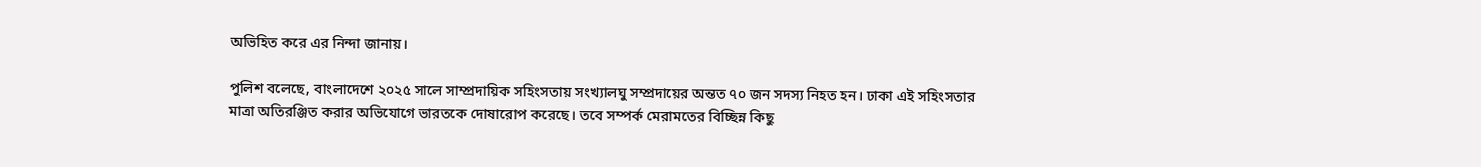অভিহিত করে এর নিন্দা জানায়।

পুলিশ বলেছে, বাংলাদেশে ২০২৫ সালে সাম্প্রদায়িক সহিংসতায় সংখ্যালঘু সম্প্রদায়ের অন্তত ৭০ জন সদস্য নিহত হন। ঢাকা এই সহিংসতার মাত্রা অতিরঞ্জিত করার অভিযোগে ভারতকে দোষারোপ করেছে। তবে সম্পর্ক মেরামতের বিচ্ছিন্ন কিছু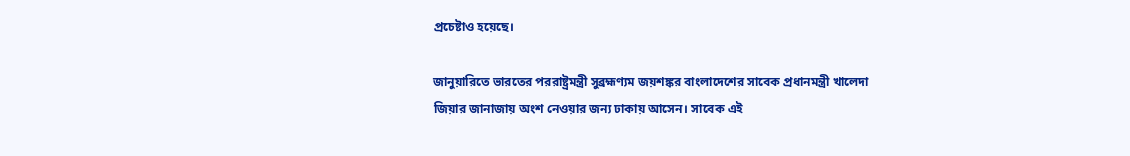প্রচেষ্টাও হয়েছে।

জানুয়ারিতে ভারতের পররাষ্ট্রমন্ত্রী সুব্রহ্মণ্যম জয়শঙ্কর বাংলাদেশের সাবেক প্রধানমন্ত্রী খালেদা জিয়ার জানাজায় অংশ নেওয়ার জন্য ঢাকায় আসেন। সাবেক এই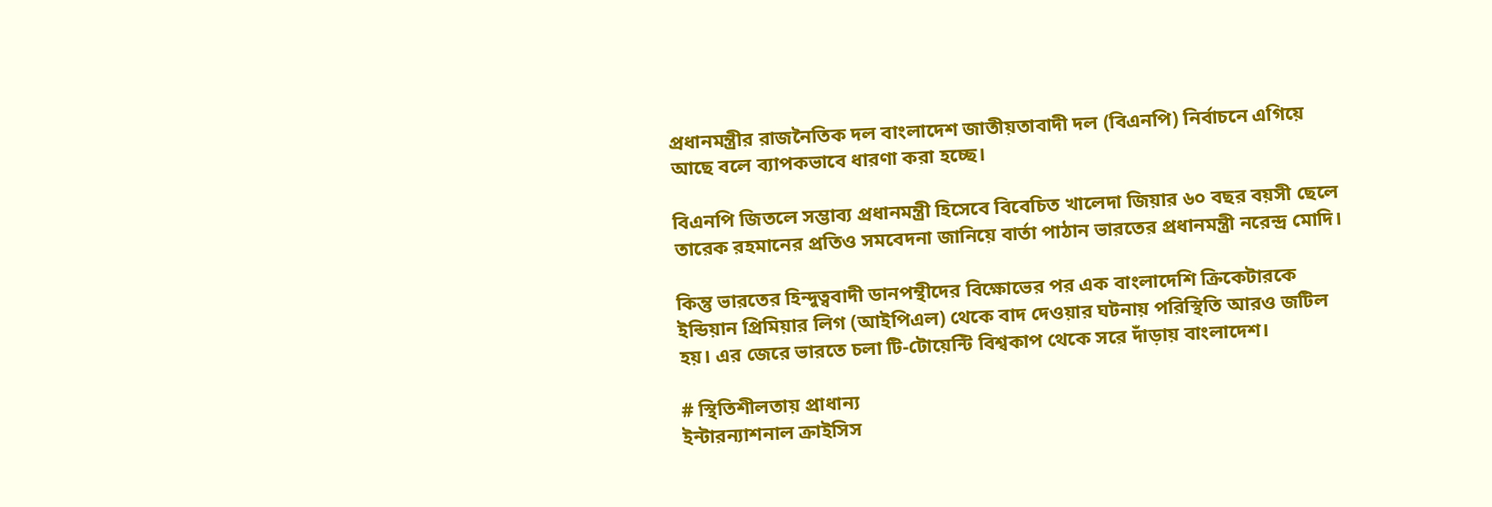প্রধানমন্ত্রীর রাজনৈতিক দল বাংলাদেশ জাতীয়তাবাদী দল (বিএনপি) নির্বাচনে এগিয়ে আছে বলে ব্যাপকভাবে ধারণা করা হচ্ছে।

বিএনপি জিতলে সম্ভাব্য প্রধানমন্ত্রী হিসেবে বিবেচিত খালেদা জিয়ার ৬০ বছর বয়সী ছেলে তারেক রহমানের প্রতিও সমবেদনা জানিয়ে বার্তা পাঠান ভারতের প্রধানমন্ত্রী নরেন্দ্র মোদি।

কিন্তু ভারতের হিন্দুত্ববাদী ডানপন্থীদের বিক্ষোভের পর এক বাংলাদেশি ক্রিকেটারকে ইন্ডিয়ান প্রিমিয়ার লিগ (আইপিএল) থেকে বাদ দেওয়ার ঘটনায় পরিস্থিতি আরও জটিল হয়। এর জেরে ভারতে চলা টি-টোয়েন্টি বিশ্বকাপ থেকে সরে দাঁড়ায় বাংলাদেশ।

# স্থিতিশীলতায় প্রাধান্য
ইন্টারন্যাশনাল ক্রাইসিস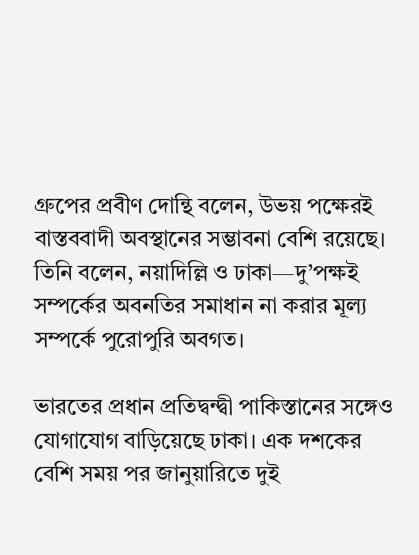গ্রুপের প্রবীণ দোন্থি বলেন, উভয় পক্ষেরই বাস্তববাদী অবস্থানের সম্ভাবনা বেশি রয়েছে। তিনি বলেন, নয়াদিল্লি ও ঢাকা—দু’পক্ষই সম্পর্কের অবনতির সমাধান না করার মূল্য সম্পর্কে পুরোপুরি অবগত।

ভারতের প্রধান প্রতিদ্বন্দ্বী পাকিস্তানের সঙ্গেও যোগাযোগ বাড়িয়েছে ঢাকা। এক দশকের বেশি সময় পর জানুয়ারিতে দুই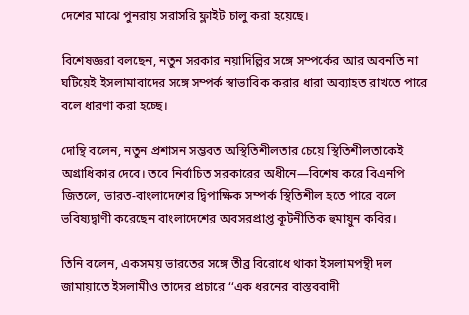দেশের মাঝে পুনরায় সরাসরি ফ্লাইট চালু করা হয়েছে।

বিশেষজ্ঞরা বলছেন, নতুন সরকার নয়াদিল্লির সঙ্গে সম্পর্কের আর অবনতি না ঘটিয়েই ইসলামাবাদের সঙ্গে সম্পর্ক স্বাভাবিক করার ধারা অব্যাহত রাখতে পারে বলে ধারণা করা হচ্ছে।

দোন্থি বলেন, নতুন প্রশাসন সম্ভবত অস্থিতিশীলতার চেয়ে স্থিতিশীলতাকেই অগ্রাধিকার দেবে। তবে নির্বাচিত সরকারের অধীনে—বিশেষ করে বিএনপি জিতলে, ভারত-বাংলাদেশের দ্বিপাক্ষিক সম্পর্ক স্থিতিশীল হতে পারে বলে ভবিষ্যদ্বাণী করেছেন বাংলাদেশের অবসরপ্রাপ্ত কূটনীতিক হুমায়ুন কবির।

তিনি বলেন, একসময় ভারতের সঙ্গে তীব্র বিরোধে থাকা ইসলামপন্থী দল জামায়াতে ইসলামীও তাদের প্রচারে ‘‘এক ধরনের বাস্তববাদী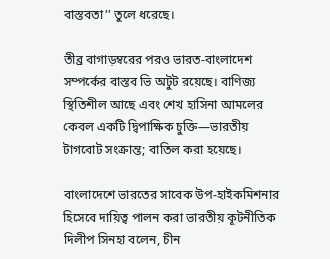বাস্তবতা’’ তুলে ধরেছে।

তীব্র বাগাড়ম্বরের পরও ভারত-বাংলাদেশ সম্পর্কের বাস্তব ভি অটুট রয়েছে। বাণিজ্য স্থিতিশীল আছে এবং শেখ হাসিনা আমলের কেবল একটি দ্বিপাক্ষিক চুক্তি—ভারতীয় টাগবোট সংক্রান্ত; বাতিল করা হয়েছে।

বাংলাদেশে ভারতের সাবেক উপ-হাইকমিশনার হিসেবে দায়িত্ব পালন করা ভারতীয় কূটনীতিক দিলীপ সিনহা বলেন, চীন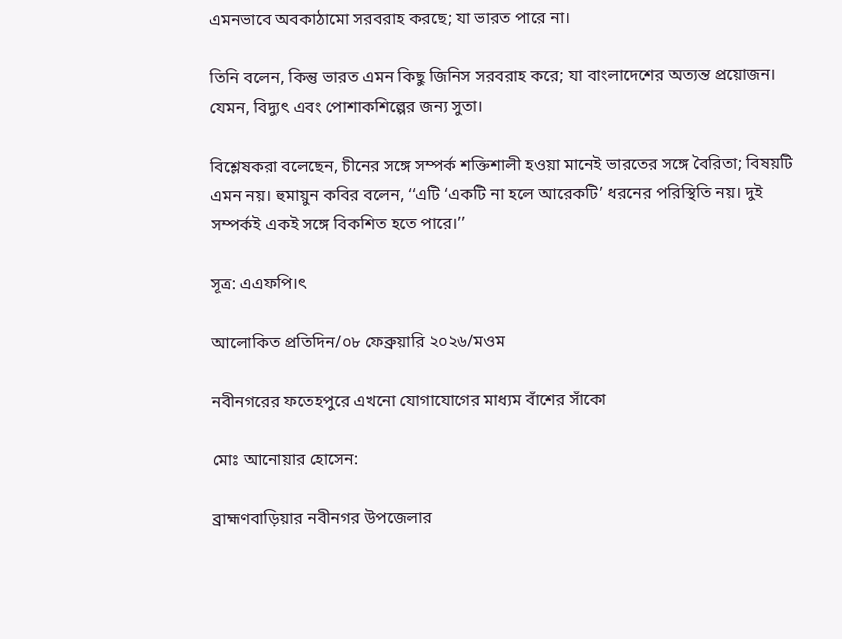এমনভাবে অবকাঠামো সরবরাহ করছে; যা ভারত পারে না।

তিনি বলেন, কিন্তু ভারত এমন কিছু জিনিস সরবরাহ করে; যা বাংলাদেশের অত্যন্ত প্রয়োজন। যেমন, বিদ্যুৎ এবং পোশাকশিল্পের জন্য সুতা।

বিশ্লেষকরা বলেছেন, চীনের সঙ্গে সম্পর্ক শক্তিশালী হওয়া মানেই ভারতের সঙ্গে বৈরিতা; বিষয়টি এমন নয়। হুমায়ুন কবির বলেন, ‘‘এটি ‘একটি না হলে আরেকটি’ ধরনের পরিস্থিতি নয়। দুই সম্পর্কই একই সঙ্গে বিকশিত হতে পারে।’’

সূত্র: এএফপি।ৎ

আলোকিত প্রতিদিন/০৮ ফেব্রুয়ারি ২০২৬/মওম

নবীনগরের ফতেহপুরে এখনো যোগাযোগের মাধ্যম বাঁশের সাঁকো

মোঃ আনোয়ার হোসেন:

ব্রাহ্মণবাড়িয়ার নবীনগর উপজেলার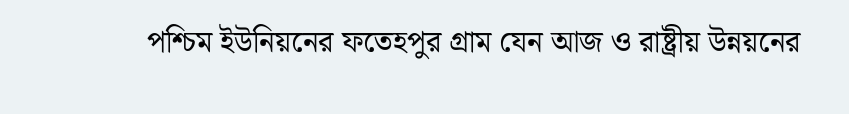পশ্চিম ইউনিয়নের ফতেহপুর গ্রাম যেন আজ ও রাষ্ট্রীয় উন্নয়নের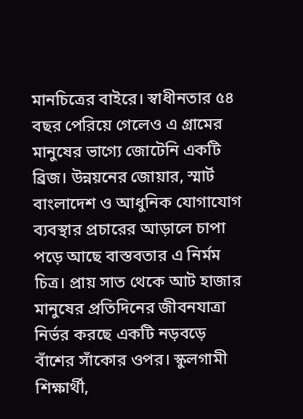মানচিত্রের বাইরে। স্বাধীনতার ৫৪ বছর পেরিয়ে গেলেও এ গ্রামের মানুষের ভাগ্যে জোটেনি একটি ব্রিজ। উন্নয়নের জোয়ার, স্মার্ট বাংলাদেশ ও আধুনিক যোগাযোগ ব্যবস্থার প্রচারের আড়ালে চাপা পড়ে আছে বাস্তবতার এ নির্মম চিত্র। প্রায় সাত থেকে আট হাজার মানুষের প্রতিদিনের জীবনযাত্রা নির্ভর করছে একটি নড়বড়ে বাঁশের সাঁকোর ওপর। স্কুলগামী শিক্ষার্থী,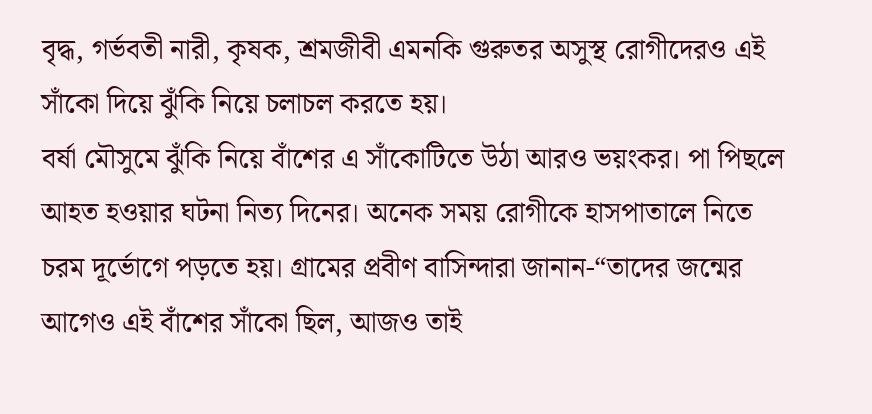বৃদ্ধ, গর্ভবতী নারী, কৃষক, শ্রমজীবী এমনকি গুরুতর অসুস্থ রোগীদেরও এই সাঁকো দিয়ে ঝুঁকি নিয়ে চলাচল করতে হয়।
বর্ষা মৌসুমে ঝুঁকি নিয়ে বাঁশের এ সাঁকোটিতে উঠা আরও ভয়ংকর। পা পিছলে আহত হওয়ার ঘটনা নিত্য দিনের। অনেক সময় রোগীকে হাসপাতালে নিতে চরম দূর্ভোগে পড়তে হয়। গ্রামের প্রবীণ বাসিন্দারা জানান-“তাদের জন্মের আগেও এই বাঁশের সাঁকো ছিল, আজও তাই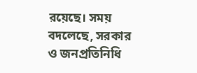রয়েছে। সময় বদলেছে, সরকার ও জনপ্রতিনিধি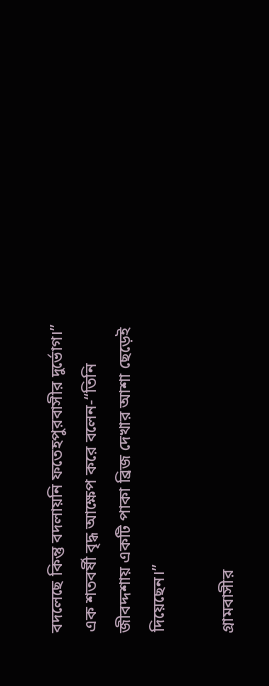বদলেছে কিন্তু বদলায়নি ফতেহপুরবাসীর দুর্ভোগ।” এক শতবর্ষী বৃদ্ধ আক্ষেপ করে বলেন-“তিনি জীবদ্দশায় একটি পাকা ব্রিজ দেখার আশা ছেড়েই দিয়েছেন।”

গ্রামবাসীর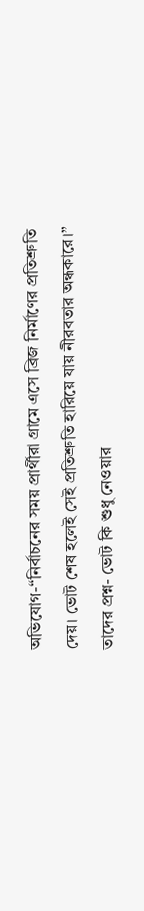অভিযোগ-“নির্বাচনের সময় প্রার্থীরা গ্রামে এসে ব্রিজ নির্মাণের প্রতিশ্রুতি দেয়। ভোট শেষ হলেই সেই প্রতিশ্রুতি হারিয়ে যায় নীরবতার অন্ধকারে।” তাদের প্রশ্ন- ভোট কি শুধু নেওয়ার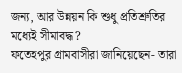জন্য, আর উন্নয়ন কি শুধু প্রতিশ্রুতির মধ্যেই সীমাবদ্ধ?
ফতেহপুর গ্রামবাসীরা জানিয়েছেন- তারা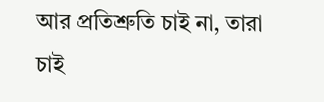আর প্রতিশ্রুতি চাই না, তারা চাই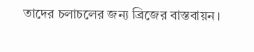তাদের চলাচলের জন্য ব্রিজের বাস্তবায়ন।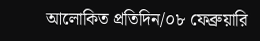আলোকিত প্রতিদিন/০৮ ফেব্রুয়ারি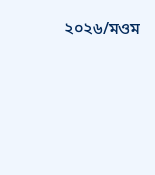২০২৬/মওম